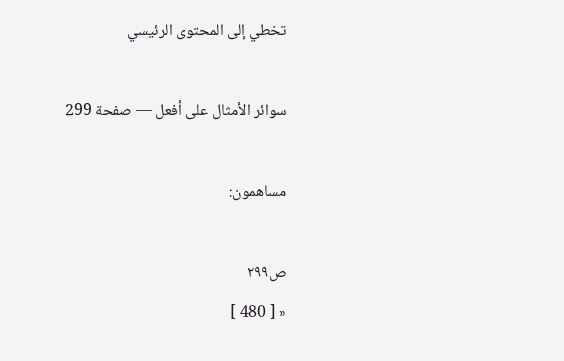تخطي إلى المحتوى الرئيسي

سوائر الأمثال على أفعل — صفحة 299

مساهمون:

ص٢٩٩
« [ 480 ]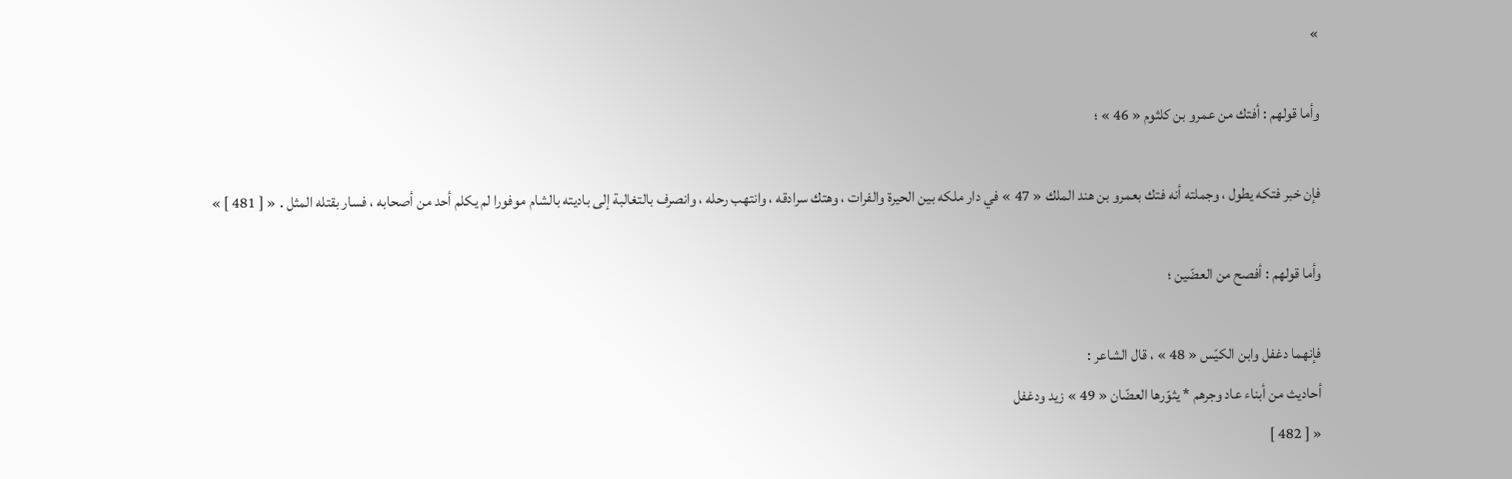»

وأما قولهم : أفتك من عمرو بن كلثوم « 46 » ؛

فإن خبر فتكه يطول ، وجملته أنه فتك بعمرو بن هند الملك « 47 » في دار ملكه بين الحيرة والفرات ، وهتك سرادقه ، وانتهب رحله ، وانصرف بالتغالبة إلى باديته بالشام موفورا لم يكلم أحد من أصحابه ، فسار بقتله المثل . « [ 481 ] »

وأما قولهم : أفصح من العضّين ؛

فإنهما دغفل وابن الكيّس « 48 » ، قال الشاعر :
أحاديث من أبناء عاد وجرهم * يثوّرها العضّان « 49 » زيد ودغفل
« [ 482 ]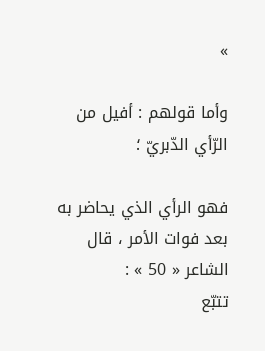»

وأما قولهم : أفيل من الرّأي الدّبريّ ؛

فهو الرأي الذي يحاضر به بعد فوات الأمر ، قال الشاعر « 50 » :
تتبّع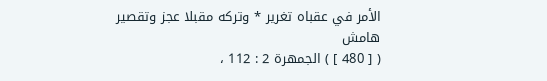الأمر في عقباه تغرير * وتركه مقبلا عجز وتقصير
هامش
( [ 480 ] ) الجمهرة 2 : 112 ،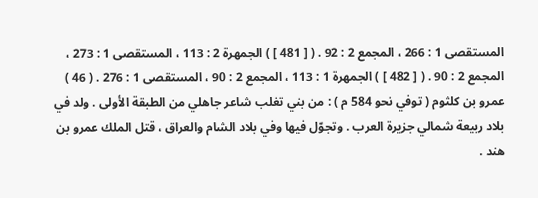المستقصى 1 : 266 ، المجمع 2 : 92 . ( [ 481 ] ) الجمهرة 2 : 113 ، المستقصى 1 : 273 ، المجمع 2 : 90 . ( [ 482 ] ) الجمهرة 1 : 113 ، المجمع 2 : 90 ، المستقصى 1 : 276 . ( 46 ) عمرو بن كلثوم ( توفي نحو 584 م ) : من بني تغلب شاعر جاهلي من الطبقة الأولى . ولد في بلاد ربيعة شمالي جزيرة العرب . وتجوّل فيها وفي بلاد الشام والعراق ، قتل الملك عمرو بن هند .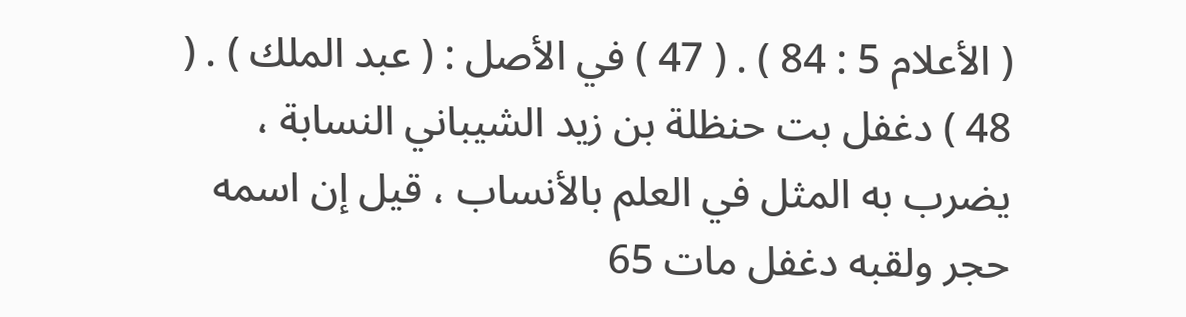( الأعلام 5 : 84 ) . ( 47 ) في الأصل : ( عبد الملك ) . ( 48 ) دغفل بت حنظلة بن زيد الشيباني النسابة ، يضرب به المثل في العلم بالأنساب ، قيل إن اسمه حجر ولقبه دغفل مات 65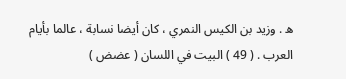ه . وزيد بن الكيس النمري ، كان أيضا نسابة ، عالما بأيام العرب . ( 49 ) البيت في اللسان ( عضض )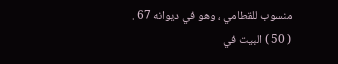منسوب للقطامي ، وهو في ديوانه 67 . ( 50 ) البيت في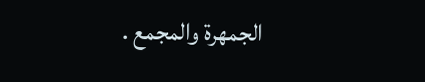الجمهرة والمجمع .